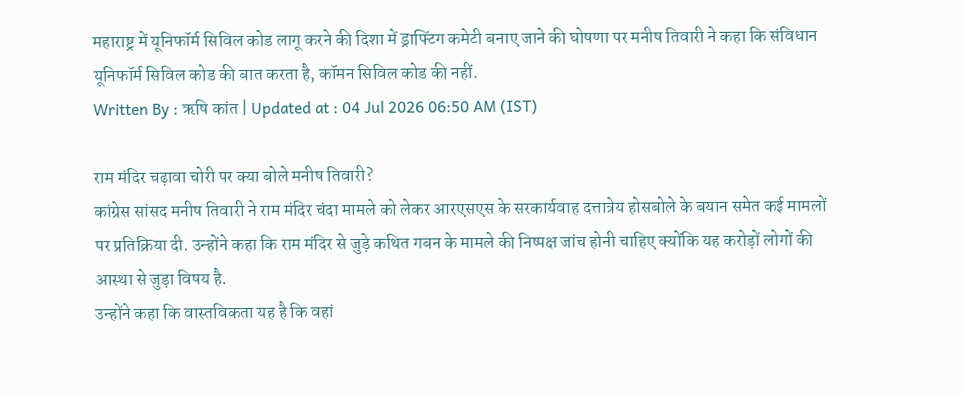महाराष्ट्र में यूनिफॉर्म सिविल कोड लागू करने की दिशा में ड्राफ्टिंग कमेटी बनाए जाने की घोषणा पर मनीष तिवारी ने कहा कि संविधान यूनिफॉर्म सिविल कोड की बात करता है, कॉमन सिविल कोड की नहीं.
Written By : ऋषि कांत | Updated at : 04 Jul 2026 06:50 AM (IST)

राम मंदिर चढ़ावा चोरी पर क्या बोले मनीष तिवारी?
कांग्रेस सांसद मनीष तिवारी ने राम मंदिर चंदा मामले को लेकर आरएसएस के सरकार्यवाह दत्तात्रेय होसबोले के बयान समेत कई मामलों पर प्रतिक्रिया दी. उन्होंने कहा कि राम मंदिर से जुड़े कथित गबन के मामले की निष्पक्ष जांच होनी चाहिए क्योंकि यह करोड़ों लोगों की आस्था से जुड़ा विषय है.
उन्होंने कहा कि वास्तविकता यह है कि वहां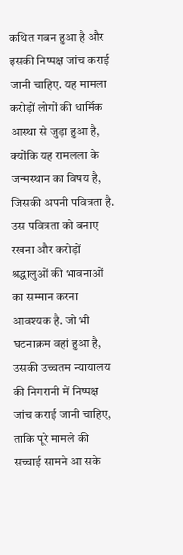कथित गबन हुआ है और इसकी निष्पक्ष जांच कराई जानी चाहिए. यह मामला करोड़ों लोगों की धार्मिक आस्था से जुड़ा हुआ है, क्योंकि यह रामलला के जन्मस्थान का विषय है, जिसकी अपनी पवित्रता है. उस पवित्रता को बनाए रखना और करोड़ों श्रद्धालुओं की भावनाओं का सम्मान करना आवश्यक है. जो भी घटनाक्रम वहां हुआ है, उसकी उच्चतम न्यायालय की निगरानी में निष्पक्ष जांच कराई जानी चाहिए, ताकि पूरे मामले की सच्चाई सामने आ सके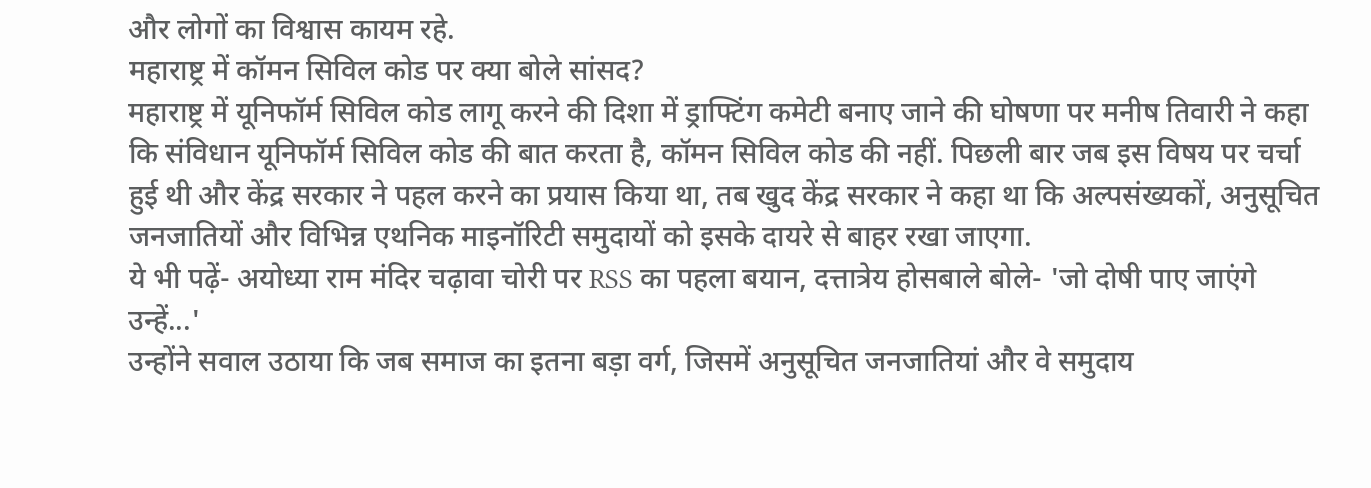और लोगों का विश्वास कायम रहे.
महाराष्ट्र में कॉमन सिविल कोड पर क्या बोले सांसद?
महाराष्ट्र में यूनिफॉर्म सिविल कोड लागू करने की दिशा में ड्राफ्टिंग कमेटी बनाए जाने की घोषणा पर मनीष तिवारी ने कहा कि संविधान यूनिफॉर्म सिविल कोड की बात करता है, कॉमन सिविल कोड की नहीं. पिछली बार जब इस विषय पर चर्चा हुई थी और केंद्र सरकार ने पहल करने का प्रयास किया था, तब खुद केंद्र सरकार ने कहा था कि अल्पसंख्यकों, अनुसूचित जनजातियों और विभिन्न एथनिक माइनॉरिटी समुदायों को इसके दायरे से बाहर रखा जाएगा.
ये भी पढ़ें- अयोध्या राम मंदिर चढ़ावा चोरी पर RSS का पहला बयान, दत्तात्रेय होसबाले बोले- 'जो दोषी पाए जाएंगे उन्हें...'
उन्होंने सवाल उठाया कि जब समाज का इतना बड़ा वर्ग, जिसमें अनुसूचित जनजातियां और वे समुदाय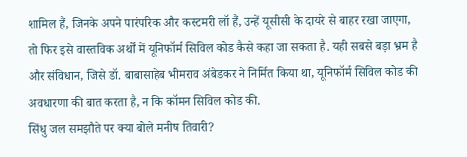शामिल हैं, जिनके अपने पारंपरिक और कस्टमरी लॉ हैं, उन्हें यूसीसी के दायरे से बाहर रखा जाएगा, तो फिर इसे वास्तविक अर्थों में यूनिफॉर्म सिविल कोड कैसे कहा जा सकता है. यही सबसे बड़ा भ्रम है और संविधान, जिसे डॉ. बाबासाहेब भीमराव अंबेडकर ने निर्मित किया था, यूनिफॉर्म सिविल कोड की अवधारणा की बात करता है, न कि कॉमन सिविल कोड की.
सिंधु जल समझौते पर क्या बोले मनीष तिवारी?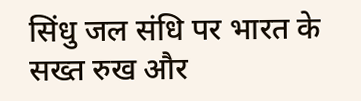सिंधु जल संधि पर भारत के सख्त रुख और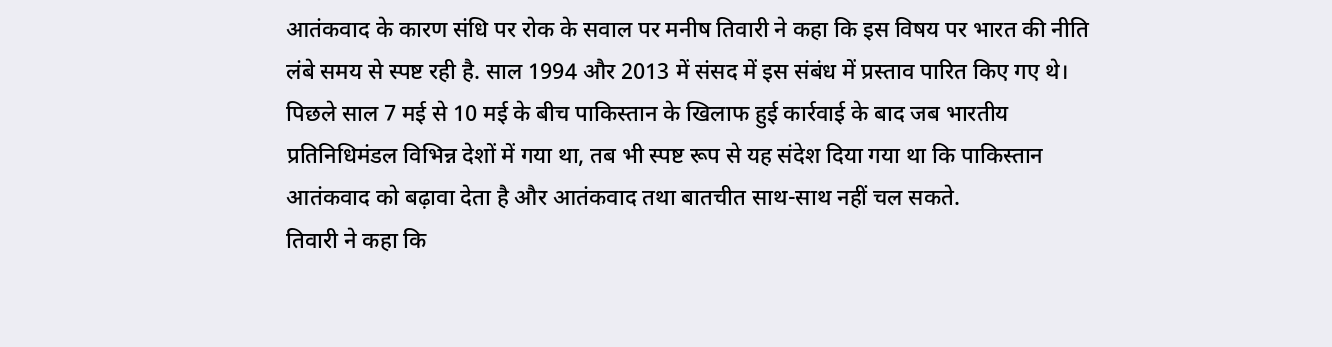आतंकवाद के कारण संधि पर रोक के सवाल पर मनीष तिवारी ने कहा कि इस विषय पर भारत की नीति लंबे समय से स्पष्ट रही है. साल 1994 और 2013 में संसद में इस संबंध में प्रस्ताव पारित किए गए थे। पिछले साल 7 मई से 10 मई के बीच पाकिस्तान के खिलाफ हुई कार्रवाई के बाद जब भारतीय प्रतिनिधिमंडल विभिन्न देशों में गया था, तब भी स्पष्ट रूप से यह संदेश दिया गया था कि पाकिस्तान आतंकवाद को बढ़ावा देता है और आतंकवाद तथा बातचीत साथ-साथ नहीं चल सकते.
तिवारी ने कहा कि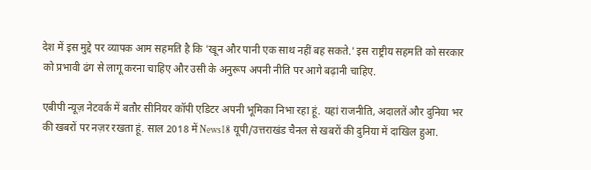देश में इस मुद्दे पर व्यापक आम सहमति है कि 'खून और पानी एक साथ नहीं बह सकते.' इस राष्ट्रीय सहमति को सरकार को प्रभावी ढंग से लागू करना चाहिए और उसी के अनुरूप अपनी नीति पर आगे बढ़ानी चाहिए.

एबीपी न्यूज़ नेटवर्क में बतौर सीनियर कॉपी एडिटर अपनी भूमिका निभा रहा हूं. यहां राजनीति, अदालतें और दुनिया भर की खबरों पर नज़र रखता हूं. साल 2018 में News18 यूपी/उत्तराखंड चैनल से खबरों की दुनिया में दाखिल हुआ.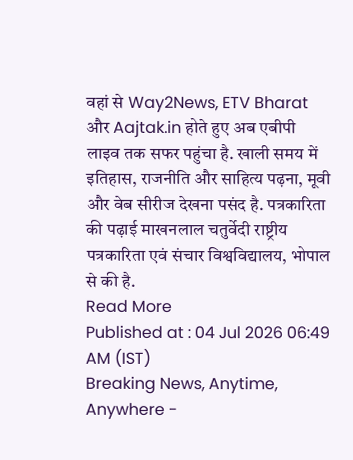वहां से Way2News, ETV Bharat और Aajtak.in होते हुए अब एबीपी लाइव तक सफर पहुंचा है. खाली समय में इतिहास, राजनीति और साहित्य पढ़ना, मूवी और वेब सीरीज देखना पसंद है. पत्रकारिता की पढ़ाई माखनलाल चतुर्वेदी राष्ट्रीय पत्रकारिता एवं संचार विश्वविद्यालय, भोपाल से की है.
Read More
Published at : 04 Jul 2026 06:49 AM (IST)
Breaking News, Anytime, Anywhere -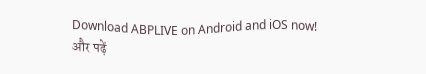Download ABPLIVE on Android and iOS now!
और पढ़ें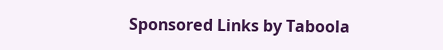Sponsored Links by Taboola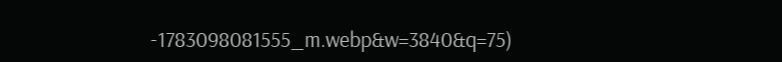-1783098081555_m.webp&w=3840&q=75)